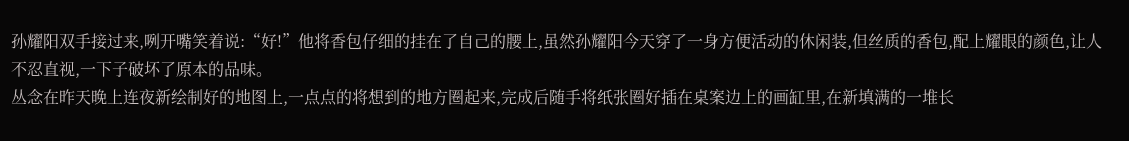孙耀阳双手接过来,咧开嘴笑着说:“好!”他将香包仔细的挂在了自己的腰上,虽然孙耀阳今天穿了一身方便活动的休闲装,但丝质的香包,配上耀眼的颜色,让人不忍直视,一下子破坏了原本的品味。
丛念在昨天晚上连夜新绘制好的地图上,一点点的将想到的地方圈起来,完成后随手将纸张圈好插在桌案边上的画缸里,在新填满的一堆长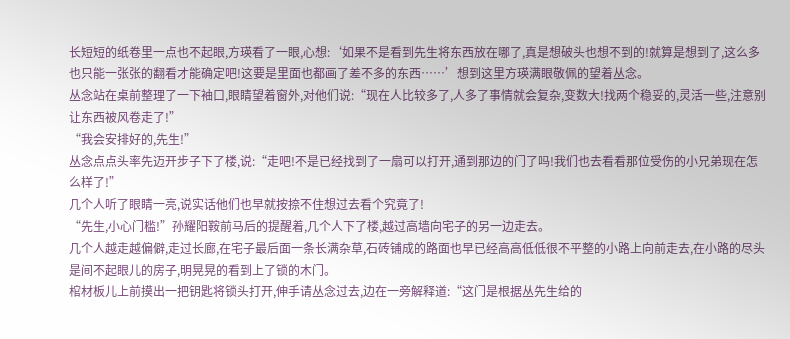长短短的纸卷里一点也不起眼,方瑛看了一眼,心想:‘如果不是看到先生将东西放在哪了,真是想破头也想不到的!就算是想到了,这么多也只能一张张的翻看才能确定吧!这要是里面也都画了差不多的东西……’想到这里方瑛满眼敬佩的望着丛念。
丛念站在桌前整理了一下袖口,眼睛望着窗外,对他们说:“现在人比较多了,人多了事情就会复杂,变数大!找两个稳妥的,灵活一些,注意别让东西被风卷走了!”
“我会安排好的,先生!”
丛念点点头率先迈开步子下了楼,说:“走吧!不是已经找到了一扇可以打开,通到那边的门了吗!我们也去看看那位受伤的小兄弟现在怎么样了!”
几个人听了眼睛一亮,说实话他们也早就按捺不住想过去看个究竟了!
“先生,小心门槛!”孙耀阳鞍前马后的提醒着,几个人下了楼,越过高墙向宅子的另一边走去。
几个人越走越偏僻,走过长廊,在宅子最后面一条长满杂草,石砖铺成的路面也早已经高高低低很不平整的小路上向前走去,在小路的尽头是间不起眼儿的房子,明晃晃的看到上了锁的木门。
棺材板儿上前摸出一把钥匙将锁头打开,伸手请丛念过去,边在一旁解释道:“这门是根据丛先生给的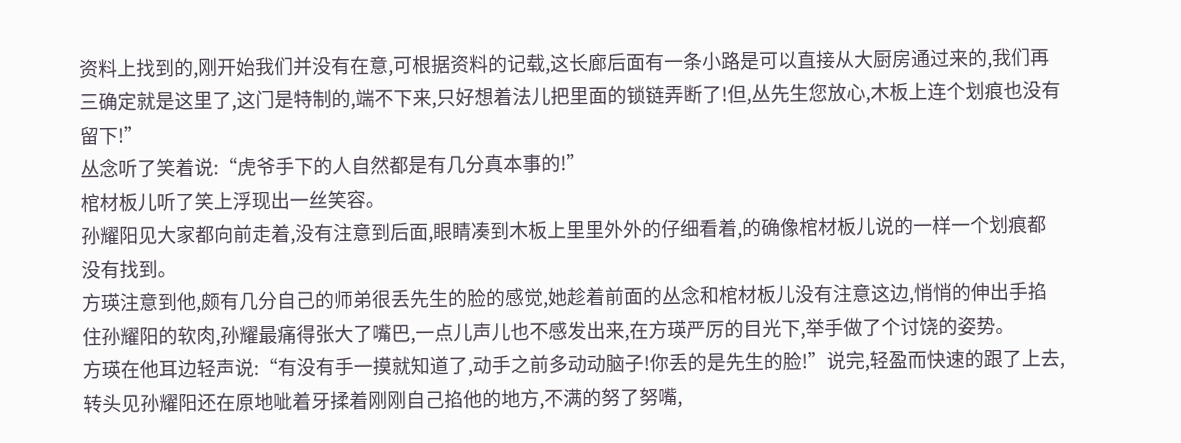资料上找到的,刚开始我们并没有在意,可根据资料的记载,这长廊后面有一条小路是可以直接从大厨房通过来的,我们再三确定就是这里了,这门是特制的,端不下来,只好想着法儿把里面的锁链弄断了!但,丛先生您放心,木板上连个划痕也没有留下!”
丛念听了笑着说:“虎爷手下的人自然都是有几分真本事的!”
棺材板儿听了笑上浮现出一丝笑容。
孙耀阳见大家都向前走着,没有注意到后面,眼睛凑到木板上里里外外的仔细看着,的确像棺材板儿说的一样一个划痕都没有找到。
方瑛注意到他,颇有几分自己的师弟很丢先生的脸的感觉,她趁着前面的丛念和棺材板儿没有注意这边,悄悄的伸出手掐住孙耀阳的软肉,孙耀最痛得张大了嘴巴,一点儿声儿也不感发出来,在方瑛严厉的目光下,举手做了个讨饶的姿势。
方瑛在他耳边轻声说:“有没有手一摸就知道了,动手之前多动动脑子!你丢的是先生的脸!”说完,轻盈而快速的跟了上去,转头见孙耀阳还在原地呲着牙揉着刚刚自己掐他的地方,不满的努了努嘴,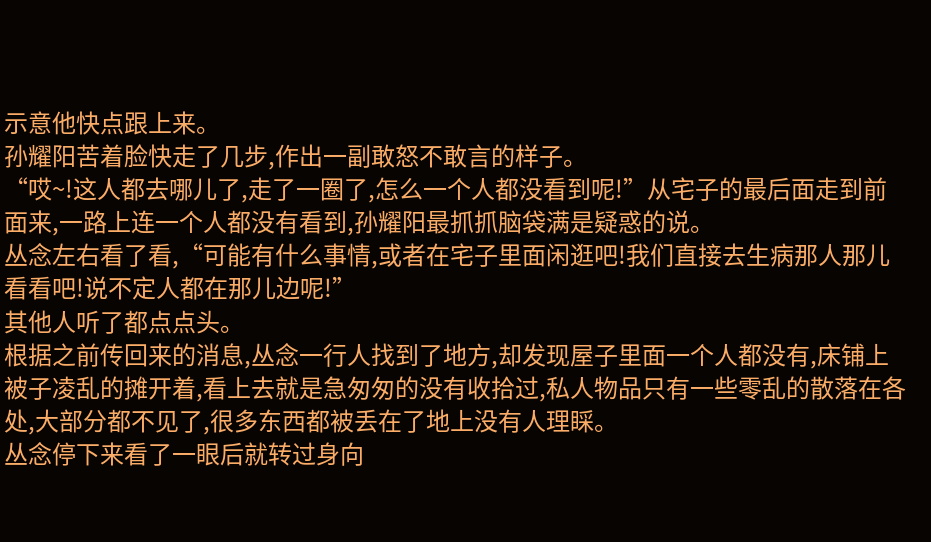示意他快点跟上来。
孙耀阳苦着脸快走了几步,作出一副敢怒不敢言的样子。
“哎~!这人都去哪儿了,走了一圈了,怎么一个人都没看到呢!”从宅子的最后面走到前面来,一路上连一个人都没有看到,孙耀阳最抓抓脑袋满是疑惑的说。
丛念左右看了看,“可能有什么事情,或者在宅子里面闲逛吧!我们直接去生病那人那儿看看吧!说不定人都在那儿边呢!”
其他人听了都点点头。
根据之前传回来的消息,丛念一行人找到了地方,却发现屋子里面一个人都没有,床铺上被子凌乱的摊开着,看上去就是急匆匆的没有收拾过,私人物品只有一些零乱的散落在各处,大部分都不见了,很多东西都被丢在了地上没有人理睬。
丛念停下来看了一眼后就转过身向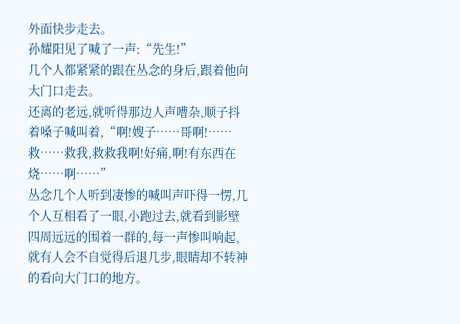外面快步走去。
孙耀阳见了喊了一声:“先生!”
几个人都紧紧的跟在丛念的身后,跟着他向大门口走去。
还离的老远,就听得那边人声嘈杂,顺子抖着嗓子喊叫着,“啊!嫂子……哥啊!……救……救我,救救我啊!好痛,啊!有东西在烧……啊……”
丛念几个人听到凄惨的喊叫声吓得一愣,几个人互相看了一眼,小跑过去,就看到影壁四周远远的围着一群的,每一声惨叫响起,就有人会不自觉得后退几步,眼睛却不转神的看向大门口的地方。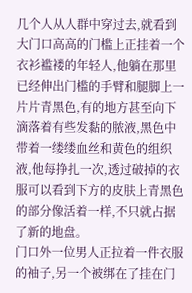几个人从人群中穿过去,就看到大门口高高的门槛上正挂着一个衣衫褴褛的年轻人,他躺在那里已经伸出门槛的手臂和腿脚上一片片青黑色,有的地方甚至向下滴落着有些发黏的脓液,黑色中带着一缕缕血丝和黄色的组织液,他每挣扎一次,透过破掉的衣服可以看到下方的皮肤上青黑色的部分像活着一样,不只就占据了新的地盘。
门口外一位男人正拉着一件衣服的袖子,另一个被绑在了挂在门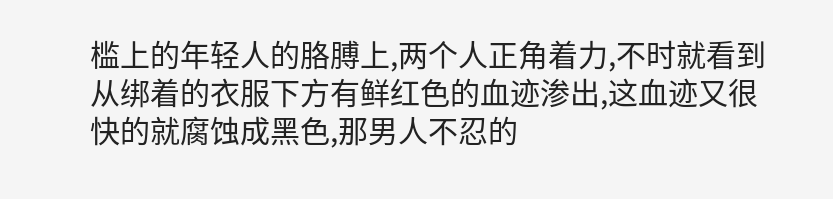槛上的年轻人的胳膊上,两个人正角着力,不时就看到从绑着的衣服下方有鲜红色的血迹渗出,这血迹又很快的就腐蚀成黑色,那男人不忍的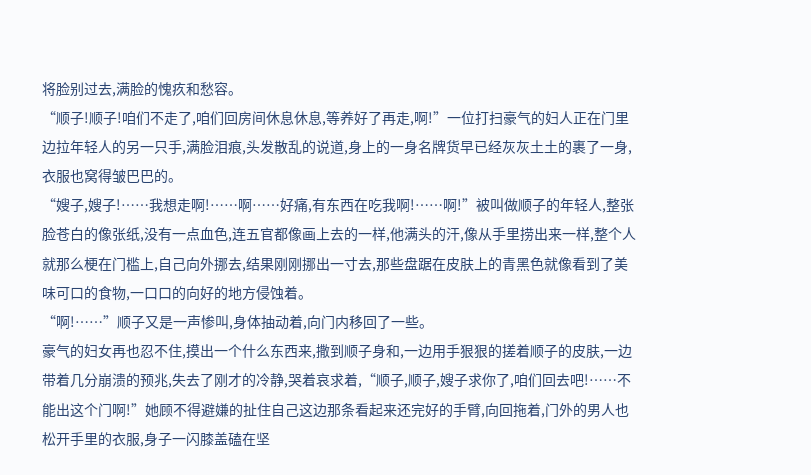将脸别过去,满脸的愧疚和愁容。
“顺子!顺子!咱们不走了,咱们回房间休息休息,等养好了再走,啊!”一位打扫豪气的妇人正在门里边拉年轻人的另一只手,满脸泪痕,头发散乱的说道,身上的一身名牌货早已经灰灰土土的裹了一身,衣服也窝得皱巴巴的。
“嫂子,嫂子!……我想走啊!……啊……好痛,有东西在吃我啊!……啊!”被叫做顺子的年轻人,整张脸苍白的像张纸,没有一点血色,连五官都像画上去的一样,他满头的汗,像从手里捞出来一样,整个人就那么梗在门槛上,自己向外挪去,结果刚刚挪出一寸去,那些盘踞在皮肤上的青黑色就像看到了美味可口的食物,一口口的向好的地方侵蚀着。
“啊!……”顺子又是一声惨叫,身体抽动着,向门内移回了一些。
豪气的妇女再也忍不住,摸出一个什么东西来,撒到顺子身和,一边用手狠狠的搓着顺子的皮肤,一边带着几分崩溃的预兆,失去了刚才的冷静,哭着哀求着,“顺子,顺子,嫂子求你了,咱们回去吧!……不能出这个门啊!”她顾不得避嫌的扯住自己这边那条看起来还完好的手臂,向回拖着,门外的男人也松开手里的衣服,身子一闪膝盖磕在坚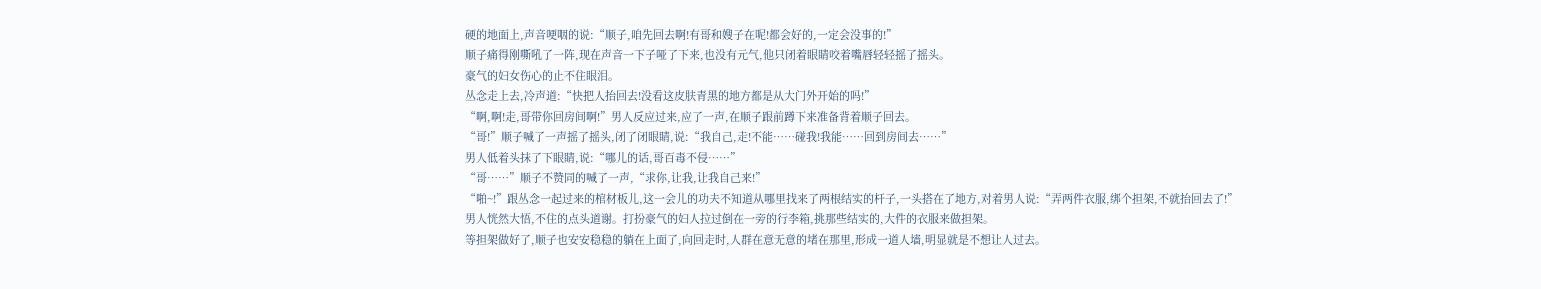硬的地面上,声音哽咽的说:“顺子,咱先回去啊!有哥和嫂子在呢!都会好的,一定会没事的!”
顺子痛得刚嘶吼了一阵,现在声音一下子哑了下来,也没有元气,他只闭着眼睛咬着嘴唇轻轻摇了摇头。
豪气的妇女伤心的止不住眼泪。
丛念走上去,冷声道:“快把人抬回去!没看这皮肤青黑的地方都是从大门外开始的吗!”
“啊,啊!走,哥带你回房间啊!”男人反应过来,应了一声,在顺子跟前蹲下来准备背着顺子回去。
“哥!”顺子喊了一声摇了摇头,闭了闭眼睛,说:“我自己,走!不能……碰我!我能……回到房间去……”
男人低着头抹了下眼睛,说:“哪儿的话,哥百毒不侵……”
“哥……”顺子不赞同的喊了一声,“求你,让我,让我自己来!”
“啪~!”跟丛念一起过来的棺材板儿,这一会儿的功夫不知道从哪里找来了两根结实的杆子,一头搭在了地方,对着男人说:“弄两件衣服,绑个担架,不就抬回去了!”
男人恍然大悟,不住的点头道谢。打扮豪气的妇人拉过倒在一旁的行李箱,挑那些结实的,大件的衣服来做担架。
等担架做好了,顺子也安安稳稳的躺在上面了,向回走时,人群在意无意的堵在那里,形成一道人墙,明显就是不想让人过去。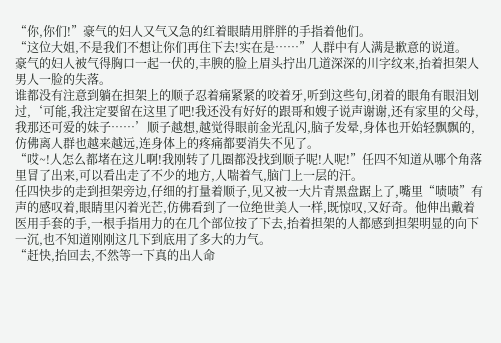“你,你们!”豪气的妇人又气又急的红着眼睛用胖胖的手指着他们。
“这位大姐,不是我们不想让你们再住下去!实在是……”人群中有人满是歉意的说道。
豪气的妇人被气得胸口一起一伏的,丰腴的脸上眉头拧出几道深深的川字纹来,抬着担架人男人一脸的失落。
谁都没有注意到躺在担架上的顺子忍着痛紧紧的咬着牙,听到这些句,闭着的眼角有眼泪划过,‘可能,我注定要留在这里了吧!我还没有好好的跟哥和嫂子说声谢谢,还有家里的父母,我那还可爱的妹子……’顺子越想,越觉得眼前金光乱闪,脑子发晕,身体也开始轻飘飘的,仿佛离人群也越来越远,连身体上的疼痛都要消失不见了。
“哎~!人怎么都堵在这儿啊!我刚转了几圈都没找到顺子呢!人呢!”任四不知道从哪个角落里冒了出来,可以看出走了不少的地方,人喘着气,脑门上一层的汗。
任四快步的走到担架旁边,仔细的打量着顺子,见又被一大片青黑盘踞上了,嘴里“啧啧”有声的感叹着,眼睛里闪着光芒,仿佛看到了一位绝世美人一样,既惊叹,又好奇。他伸出戴着医用手套的手,一根手指用力的在几个部位按了下去,抬着担架的人都感到担架明显的向下一沉,也不知道刚刚这几下到底用了多大的力气。
“赶快,抬回去,不然等一下真的出人命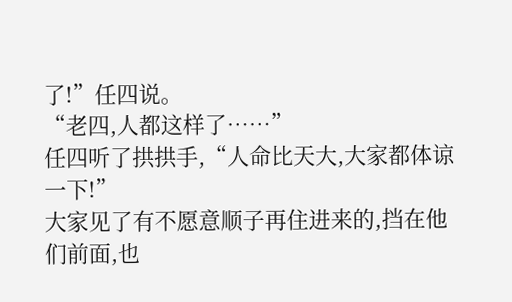了!”任四说。
“老四,人都这样了……”
任四听了拱拱手,“人命比天大,大家都体谅一下!”
大家见了有不愿意顺子再住进来的,挡在他们前面,也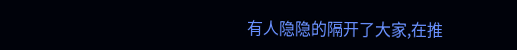有人隐隐的隔开了大家,在推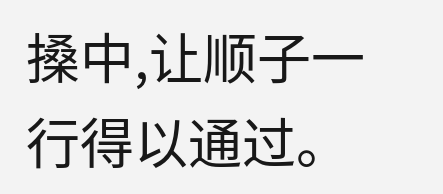搡中,让顺子一行得以通过。